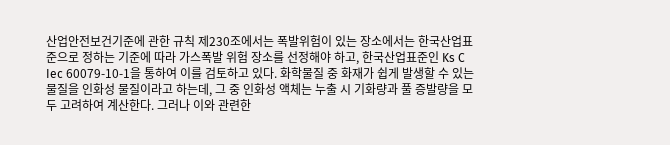산업안전보건기준에 관한 규칙 제230조에서는 폭발위험이 있는 장소에서는 한국산업표준으로 정하는 기준에 따라 가스폭발 위험 장소를 선정해야 하고, 한국산업표준인 Ks C Iec 60079-10-1을 통하여 이를 검토하고 있다. 화학물질 중 화재가 쉽게 발생할 수 있는 물질을 인화성 물질이라고 하는데, 그 중 인화성 액체는 누출 시 기화량과 풀 증발량을 모두 고려하여 계산한다. 그러나 이와 관련한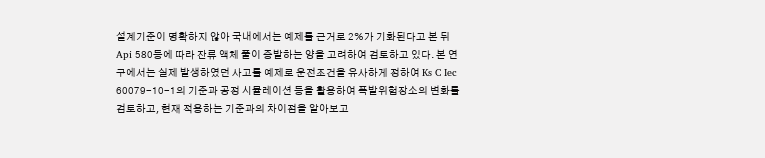설계기준이 명확하지 않아 국내에서는 예제를 근거로 2%가 기화된다고 본 뒤 Api 580등에 따라 잔류 액체 풀이 증발하는 양을 고려하여 검토하고 있다. 본 연구에서는 실제 발생하였던 사고를 예제로 운전조건을 유사하게 정하여 Ks C Iec 60079-10-1의 기준과 공정 시뮬레이션 등을 활용하여 폭발위험장소의 변화를 검토하고, 현재 적용하는 기준과의 차이점을 알아보고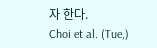자 한다.
Choi et al. (Tue,)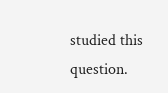studied this question.